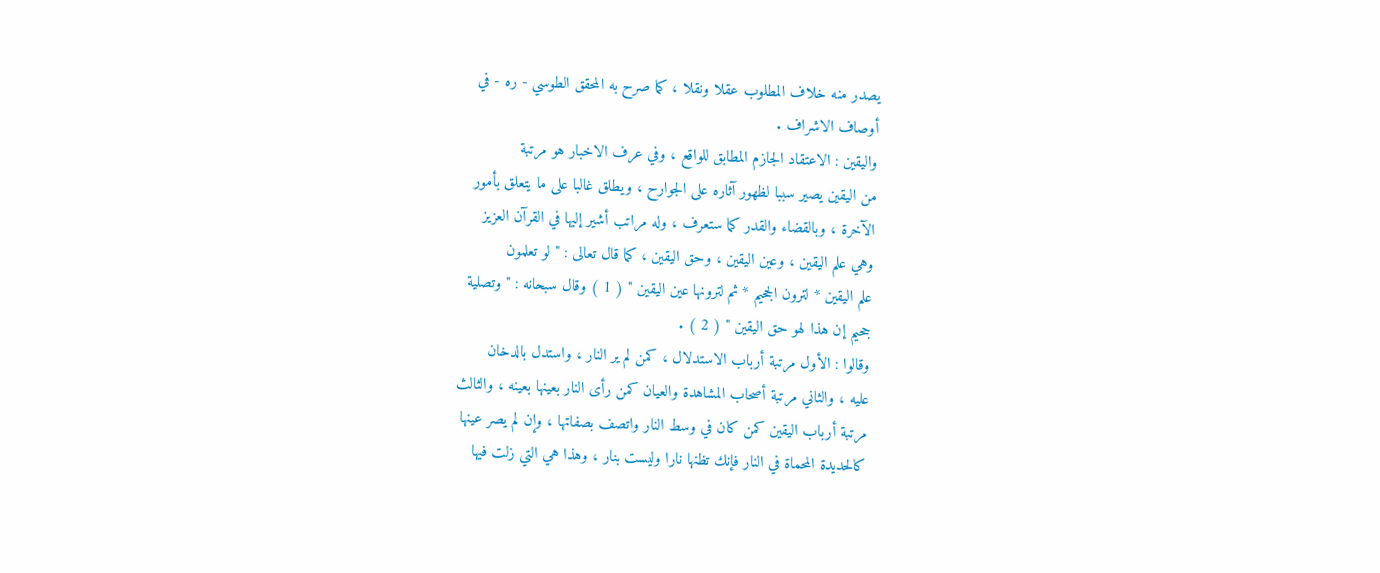يصدر منه خلاف المطلوب عقلا ونقلا ، كما صرح به المحقق الطوسي - ره - في
أوصاف الاشراف .
واليقين : الاعتقاد الجازم المطابق للواقع ، وفي عرف الاخبار هو مرتبة
من اليقين يصير سببا لظهور آثاره على الجوارح ، ويطلق غالبا على ما يتعلق بأمور
الآخرة ، وبالقضاء والقدر كما ستعرف ، وله مراتب أشير إليها في القرآن العزيز
وهي علم اليقين ، وعين اليقين ، وحق اليقين ، كما قال تعالى : " لو تعلمون
علم اليقين * لترون الجحيم * ثم لترونها عين اليقين " ( 1 ) وقال سبحانه : " وتصلية
جحيم إن هذا لهو حق اليقين " ( 2 ) .
وقالوا : الأول مرتبة أرباب الاستدلال ، كمن لم ير النار ، واستدل بالدخان
عليه ، والثاني مرتبة أصحاب المشاهدة والعيان كمن رأى النار بعينها بعينه ، والثالث
مرتبة أرباب اليقين كمن كان في وسط النار واتصف بصفاتها ، وإن لم يصر عينها
كالحديدة المحماة في النار فإنك تظنها نارا وليست بنار ، وهذا هي التي زلت فيها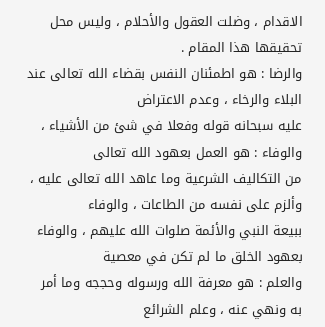الاقدام ، وضلت العقول والأحلام ، وليس محل تحقيقها هذا المقام .
والرضا : هو اطمئنان النفس بقضاء الله تعالى عند البلاء والرخاء ، وعدم الاعتراض
عليه سبحانه قوله وفعلا في شئ من الأشياء ، والوفاء : هو العمل بعهود الله تعالى
من التكاليف الشرعية وما عاهد الله تعالى عليه ، وألزم على نفسه من الطاعات ، والوفاء
ببيعة النبي والأئمة صلوات الله عليهم ، والوفاء بعهود الخلق ما لم تكن في معصية
والعلم : هو معرفة الله ورسوله وحججه وما أمر به ونهي عنه ، وعلم الشرائع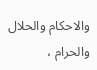والاحكام والحلال والحرام ،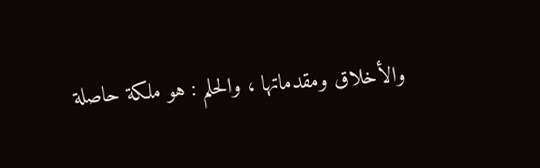والأخلاق ومقدماتها ، والحلم : هو ملكة حاصلة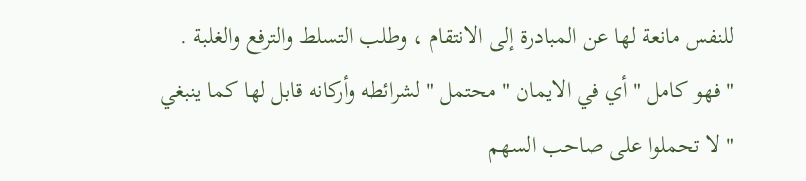للنفس مانعة لها عن المبادرة إلى الانتقام ، وطلب التسلط والترفع والغلبة .
" فهو كامل " أي في الايمان " محتمل " لشرائطه وأركانه قابل لها كما ينبغي
" لا تحملوا على صاحب السهم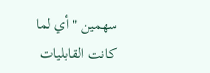سهمين " أي لما كانت القابليات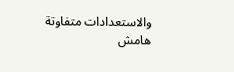والاستعدادات متفاوتة
هامش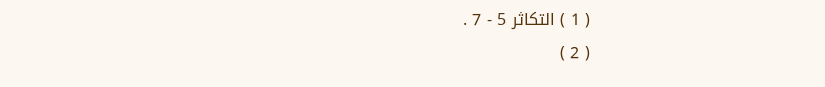( 1 ) التكاثر 5 - 7 .
( 2 )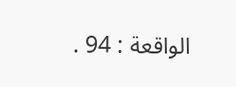الواقعة : 94 .